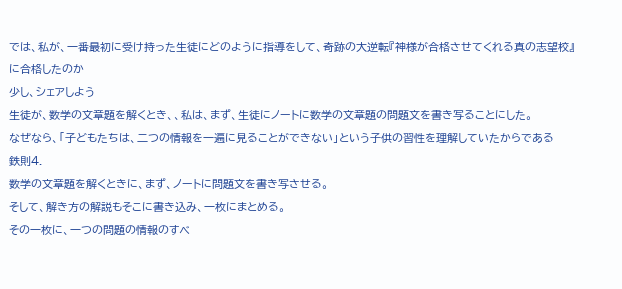では、私が、一番最初に受け持った生徒にどのように指導をして、奇跡の大逆転『神様が合格させてくれる真の志望校』に合格したのか
少し、シェアしよう
生徒が、数学の文章題を解くとき、、私は、まず、生徒にノートに数学の文章題の問題文を書き写ることにした。
なぜなら、「子どもたちは、二つの情報を一遍に見ることができない」という子供の習性を理解していたからである
鉄則4.
数学の文章題を解くときに、まず、ノートに問題文を書き写させる。
そして、解き方の解説もそこに書き込み、一枚にまとめる。
その一枚に、一つの問題の情報のすべ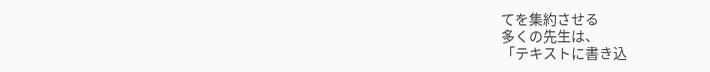てを集約させる
多くの先生は、
「テキストに書き込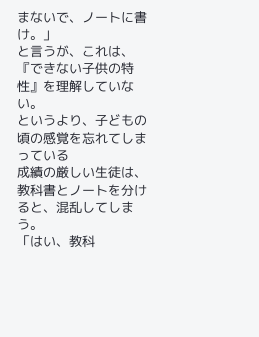まないで、ノートに書け。」
と言うが、これは、『できない子供の特性』を理解していない。
というより、子どもの頃の感覚を忘れてしまっている
成績の厳しい生徒は、教科書とノートを分けると、混乱してしまう。
「はい、教科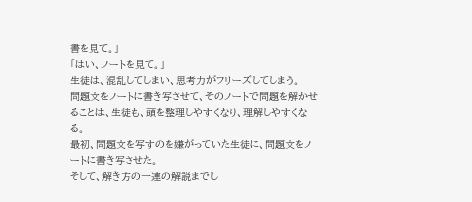書を見て。」
「はい、ノートを見て。」
生徒は、混乱してしまい、思考力がフリーズしてしまう。
問題文をノートに書き写させて、そのノートで問題を解かせることは、生徒も、頭を整理しやすくなり、理解しやすくなる。
最初、問題文を写すのを嫌がっていた生徒に、問題文をノートに書き写させた。
そして、解き方の一連の解説までし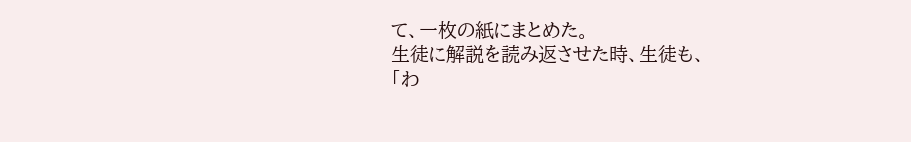て、一枚の紙にまとめた。
生徒に解説を読み返させた時、生徒も、
「わ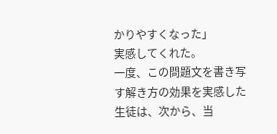かりやすくなった」
実感してくれた。
一度、この問題文を書き写す解き方の効果を実感した生徒は、次から、当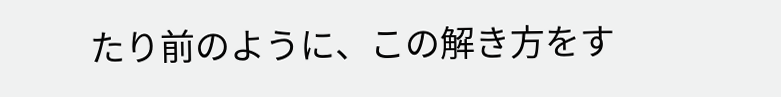たり前のように、この解き方をす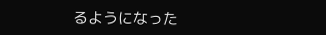るようになった